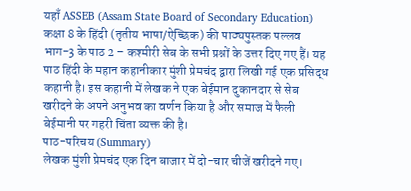यहाँ ASSEB (Assam State Board of Secondary Education) कक्षा 8 के हिंदी (तृतीय भाषा/ऐच्छिक) की पाठ्यपुस्तक पल्लव भाग-3 के पाठ 2 – कश्मीरी सेब के सभी प्रश्नों के उत्तर दिए गए हैं। यह पाठ हिंदी के महान कहानीकार मुंशी प्रेमचंद द्वारा लिखी गई एक प्रसिद्ध कहानी है। इस कहानी में लेखक ने एक बेईमान दुकानदार से सेब खरीदने के अपने अनुभव का वर्णन किया है और समाज में फैली बेईमानी पर गहरी चिंता व्यक्त की है।
पाठ-परिचय (Summary)
लेखक मुंशी प्रेमचंद एक दिन बाजार में दो-चार चीजें खरीदने गए।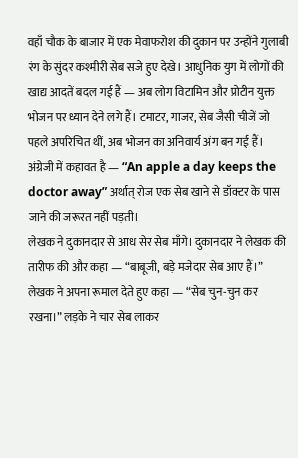वहाँ चौक के बाजार में एक मेवाफरोश की दुकान पर उन्होंने गुलाबी रंग के सुंदर कश्मीरी सेब सजे हुए देखे। आधुनिक युग में लोगों की खाद्य आदतें बदल गई हैं — अब लोग विटामिन और प्रोटीन युक्त भोजन पर ध्यान देने लगे हैं। टमाटर, गाजर, सेब जैसी चीजें जो पहले अपरिचित थीं, अब भोजन का अनिवार्य अंग बन गई हैं। अंग्रेजी में कहावत है — “An apple a day keeps the doctor away” अर्थात् रोज एक सेब खाने से डॉक्टर के पास जाने की जरूरत नहीं पड़ती।
लेखक ने दुकानदार से आध सेर सेब माँगे। दुकानदार ने लेखक की तारीफ की और कहा — “बाबूजी, बड़े मजेदार सेब आए हैं।” लेखक ने अपना रूमाल देते हुए कहा — “सेब चुन-चुन कर रखना।” लड़के ने चार सेब लाकर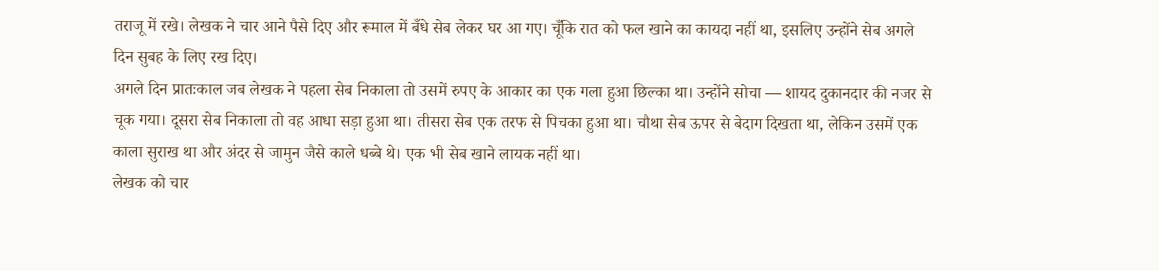तराजू में रखे। लेखक ने चार आने पैसे दिए और रूमाल में बँधे सेब लेकर घर आ गए। चूँकि रात को फल खाने का कायदा नहीं था, इसलिए उन्होंने सेब अगले दिन सुबह के लिए रख दिए।
अगले दिन प्रातःकाल जब लेखक ने पहला सेब निकाला तो उसमें रुपए के आकार का एक गला हुआ छिल्का था। उन्होंने सोचा — शायद दुकानदार की नजर से चूक गया। दूसरा सेब निकाला तो वह आधा सड़ा हुआ था। तीसरा सेब एक तरफ से पिचका हुआ था। चौथा सेब ऊपर से बेदाग दिखता था, लेकिन उसमें एक काला सुराख था और अंदर से जामुन जैसे काले धब्बे थे। एक भी सेब खाने लायक नहीं था।
लेखक को चार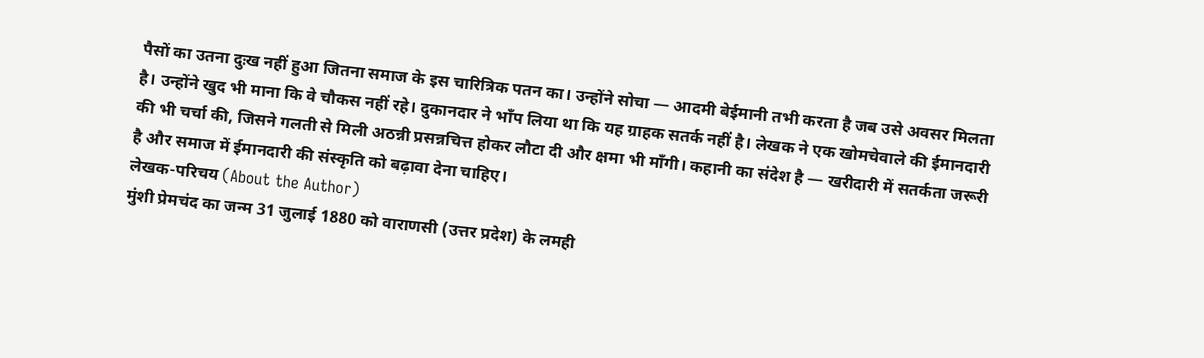पैसों का उतना दुःख नहीं हुआ जितना समाज के इस चारित्रिक पतन का। उन्होंने सोचा — आदमी बेईमानी तभी करता है जब उसे अवसर मिलता है। उन्होंने खुद भी माना कि वे चौकस नहीं रहे। दुकानदार ने भाँप लिया था कि यह ग्राहक सतर्क नहीं है। लेखक ने एक खोमचेवाले की ईमानदारी की भी चर्चा की, जिसने गलती से मिली अठन्नी प्रसन्नचित्त होकर लौटा दी और क्षमा भी माँगी। कहानी का संदेश है — खरीदारी में सतर्कता जरूरी है और समाज में ईमानदारी की संस्कृति को बढ़ावा देना चाहिए।
लेखक-परिचय (About the Author)
मुंशी प्रेमचंद का जन्म 31 जुलाई 1880 को वाराणसी (उत्तर प्रदेश) के लमही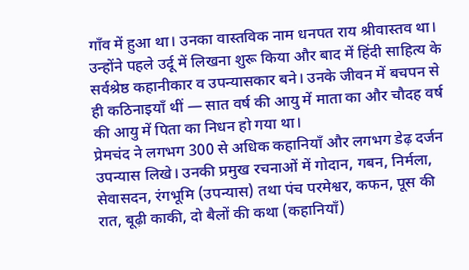गाँव में हुआ था। उनका वास्तविक नाम धनपत राय श्रीवास्तव था। उन्होंने पहले उर्दू में लिखना शुरू किया और बाद में हिंदी साहित्य के सर्वश्रेष्ठ कहानीकार व उपन्यासकार बने। उनके जीवन में बचपन से ही कठिनाइयाँ थीं — सात वर्ष की आयु में माता का और चौदह वर्ष की आयु में पिता का निधन हो गया था।
प्रेमचंद ने लगभग 300 से अधिक कहानियाँ और लगभग डेढ़ दर्जन उपन्यास लिखे। उनकी प्रमुख रचनाओं में गोदान, गबन, निर्मला, सेवासदन, रंगभूमि (उपन्यास) तथा पंच परमेश्वर, कफन, पूस की रात, बूढ़ी काकी, दो बैलों की कथा (कहानियाँ)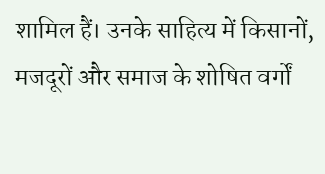शामिल हैं। उनके साहित्य में किसानों, मजदूरों और समाज के शोषित वर्गों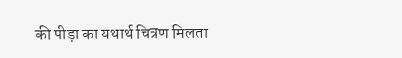की पीड़ा का यथार्थ चित्रण मिलता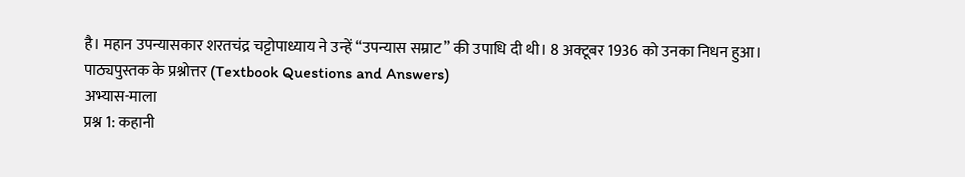है। महान उपन्यासकार शरतचंद्र चट्टोपाध्याय ने उन्हें “उपन्यास सम्राट” की उपाधि दी थी। 8 अक्टूबर 1936 को उनका निधन हुआ।
पाठ्यपुस्तक के प्रश्नोत्तर (Textbook Questions and Answers)
अभ्यास-माला
प्रश्न 1: कहानी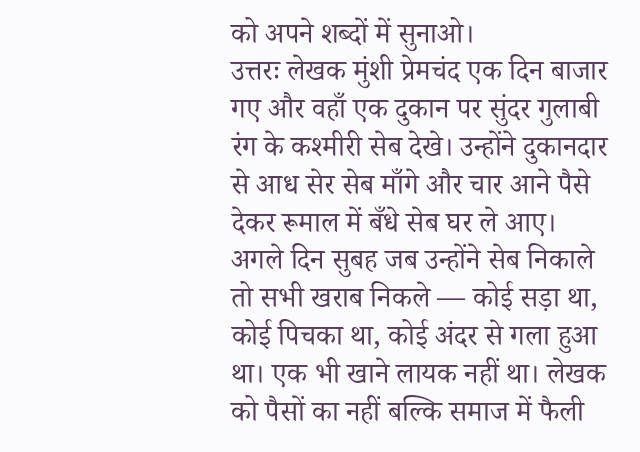को अपने शब्दों में सुनाओ।
उत्तरः लेखक मुंशी प्रेमचंद एक दिन बाजार गए और वहाँ एक दुकान पर सुंदर गुलाबी रंग के कश्मीरी सेब देखे। उन्होंने दुकानदार से आध सेर सेब माँगे और चार आने पैसे देकर रूमाल में बँधे सेब घर ले आए। अगले दिन सुबह जब उन्होंने सेब निकाले तो सभी खराब निकले — कोई सड़ा था, कोई पिचका था, कोई अंदर से गला हुआ था। एक भी खाने लायक नहीं था। लेखक को पैसों का नहीं बल्कि समाज में फैली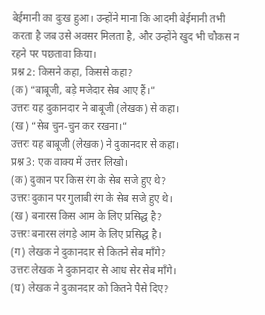बेईमानी का दुःख हुआ। उन्होंने माना कि आदमी बेईमानी तभी करता है जब उसे अवसर मिलता है, और उन्होंने खुद भी चौकस न रहने पर पछतावा किया।
प्रश्न 2: किसने कहा, किससे कहा?
(क) “बाबूजी, बड़े मजेदार सेब आए हैं।”
उत्तरः यह दुकानदार ने बाबूजी (लेखक) से कहा।
(ख) “सेब चुन-चुन कर रखना।”
उत्तरः यह बाबूजी (लेखक) ने दुकानदार से कहा।
प्रश्न 3: एक वाक्य में उत्तर लिखो।
(क) दुकान पर किस रंग के सेब सजे हुए थे?
उत्तरः दुकान पर गुलाबी रंग के सेब सजे हुए थे।
(ख) बनारस किस आम के लिए प्रसिद्ध है?
उत्तरः बनारस लंगड़े आम के लिए प्रसिद्ध है।
(ग) लेखक ने दुकानदार से कितने सेब माँगे?
उत्तरः लेखक ने दुकानदार से आध सेर सेब माँगे।
(घ) लेखक ने दुकानदार को कितने पैसे दिए?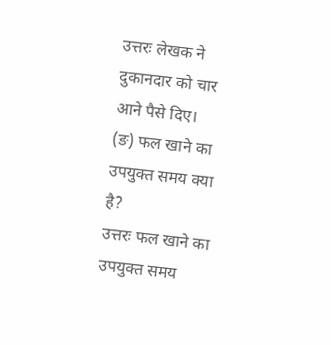उत्तरः लेखक ने दुकानदार को चार आने पैसे दिए।
(ङ) फल खाने का उपयुक्त समय क्या है?
उत्तरः फल खाने का उपयुक्त समय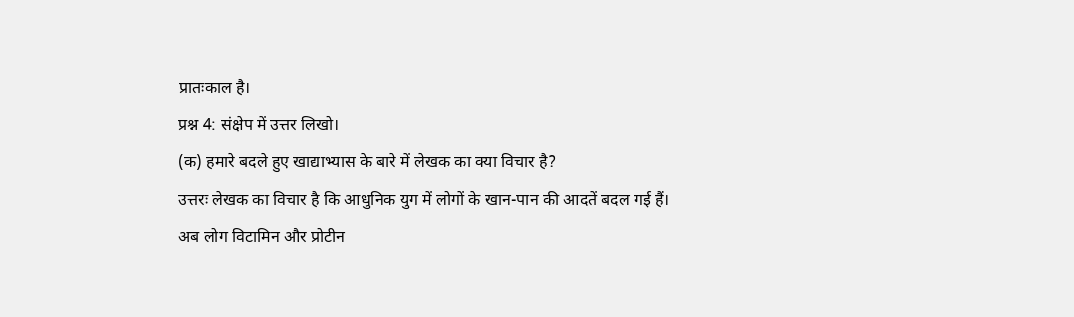प्रातःकाल है।
प्रश्न 4: संक्षेप में उत्तर लिखो।
(क) हमारे बदले हुए खाद्याभ्यास के बारे में लेखक का क्या विचार है?
उत्तरः लेखक का विचार है कि आधुनिक युग में लोगों के खान-पान की आदतें बदल गई हैं। अब लोग विटामिन और प्रोटीन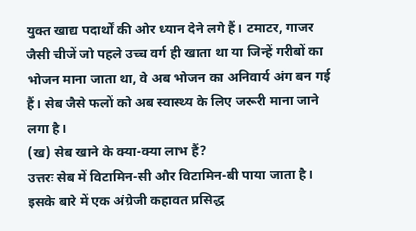युक्त खाद्य पदार्थों की ओर ध्यान देने लगे हैं। टमाटर, गाजर जैसी चीजें जो पहले उच्च वर्ग ही खाता था या जिन्हें गरीबों का भोजन माना जाता था, वे अब भोजन का अनिवार्य अंग बन गई हैं। सेब जैसे फलों को अब स्वास्थ्य के लिए जरूरी माना जाने लगा है।
(ख) सेब खाने के क्या-क्या लाभ हैं?
उत्तरः सेब में विटामिन-सी और विटामिन-बी पाया जाता है। इसके बारे में एक अंग्रेजी कहावत प्रसिद्ध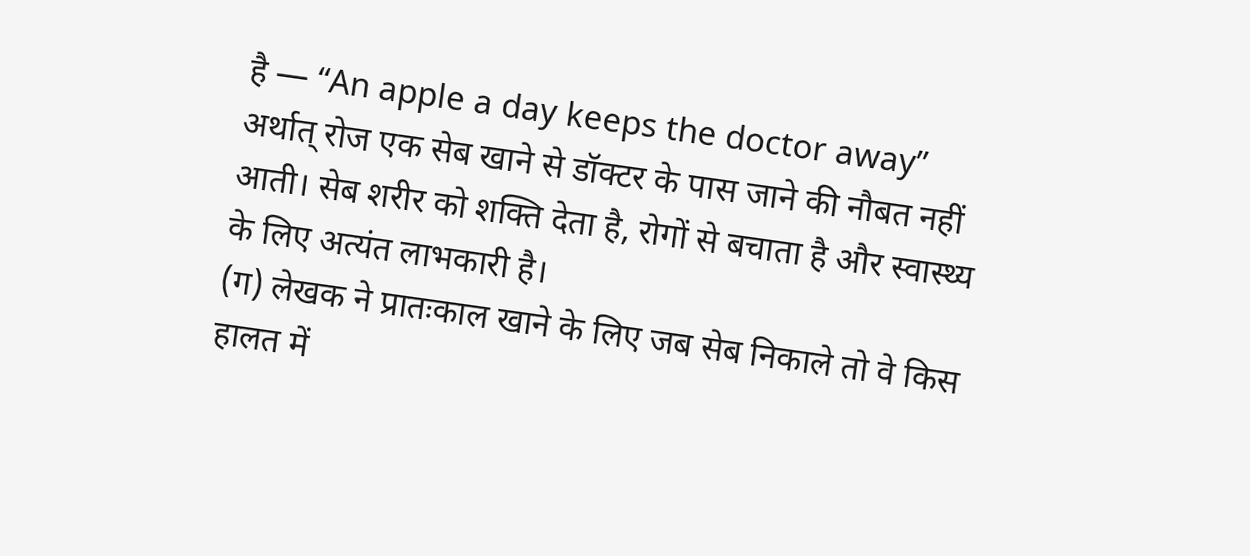है — “An apple a day keeps the doctor away” अर्थात् रोज एक सेब खाने से डॉक्टर के पास जाने की नौबत नहीं आती। सेब शरीर को शक्ति देता है, रोगों से बचाता है और स्वास्थ्य के लिए अत्यंत लाभकारी है।
(ग) लेखक ने प्रातःकाल खाने के लिए जब सेब निकाले तो वे किस हालत में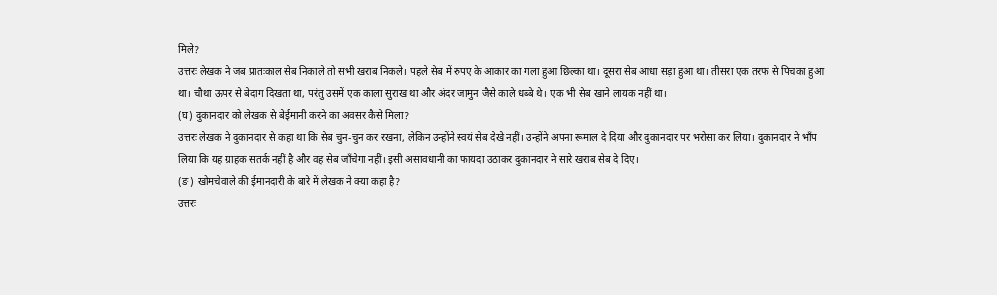मिले?
उत्तरः लेखक ने जब प्रातःकाल सेब निकाले तो सभी खराब निकले। पहले सेब में रुपए के आकार का गला हुआ छिल्का था। दूसरा सेब आधा सड़ा हुआ था। तीसरा एक तरफ से पिचका हुआ था। चौथा ऊपर से बेदाग दिखता था, परंतु उसमें एक काला सुराख था और अंदर जामुन जैसे काले धब्बे थे। एक भी सेब खाने लायक नहीं था।
(घ) दुकानदार को लेखक से बेईमानी करने का अवसर कैसे मिला?
उत्तरः लेखक ने दुकानदार से कहा था कि सेब चुन-चुन कर रखना, लेकिन उन्होंने स्वयं सेब देखे नहीं। उन्होंने अपना रूमाल दे दिया और दुकानदार पर भरोसा कर लिया। दुकानदार ने भाँप लिया कि यह ग्राहक सतर्क नहीं है और वह सेब जाँचेगा नहीं। इसी असावधानी का फायदा उठाकर दुकानदार ने सारे खराब सेब दे दिए।
(ङ) खोमचेवाले की ईमानदारी के बारे में लेखक ने क्या कहा है?
उत्तरः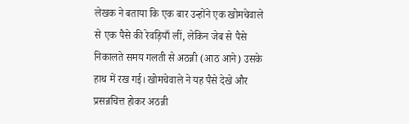लेखक ने बताया कि एक बार उन्होंने एक खोमचेवाले से एक पैसे की रेवड़ियाँ लीं, लेकिन जेब से पैसे निकालते समय गलती से अठन्नी (आठ आने) उसके हाथ में रख गई। खोमचेवाले ने यह पैसे देखे और प्रसन्नचित्त होकर अठन्नी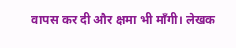वापस कर दी और क्षमा भी माँगी। लेखक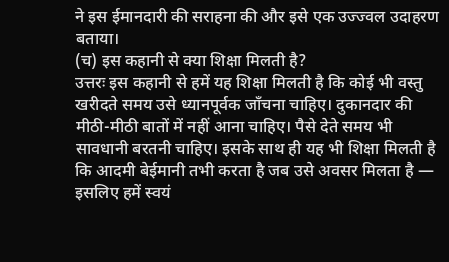ने इस ईमानदारी की सराहना की और इसे एक उज्ज्वल उदाहरण बताया।
(च) इस कहानी से क्या शिक्षा मिलती है?
उत्तरः इस कहानी से हमें यह शिक्षा मिलती है कि कोई भी वस्तु खरीदते समय उसे ध्यानपूर्वक जाँचना चाहिए। दुकानदार की मीठी-मीठी बातों में नहीं आना चाहिए। पैसे देते समय भी सावधानी बरतनी चाहिए। इसके साथ ही यह भी शिक्षा मिलती है कि आदमी बेईमानी तभी करता है जब उसे अवसर मिलता है — इसलिए हमें स्वयं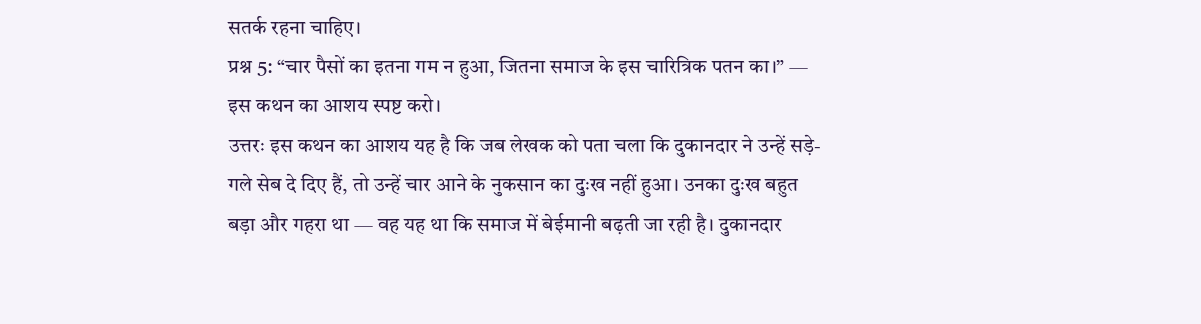सतर्क रहना चाहिए।
प्रश्न 5: “चार पैसों का इतना गम न हुआ, जितना समाज के इस चारित्रिक पतन का।” — इस कथन का आशय स्पष्ट करो।
उत्तरः इस कथन का आशय यह है कि जब लेखक को पता चला कि दुकानदार ने उन्हें सड़े-गले सेब दे दिए हैं, तो उन्हें चार आने के नुकसान का दुःख नहीं हुआ। उनका दुःख बहुत बड़ा और गहरा था — वह यह था कि समाज में बेईमानी बढ़ती जा रही है। दुकानदार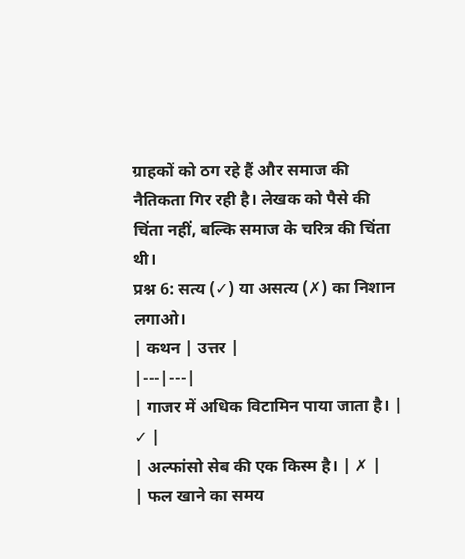ग्राहकों को ठग रहे हैं और समाज की नैतिकता गिर रही है। लेखक को पैसे की चिंता नहीं, बल्कि समाज के चरित्र की चिंता थी।
प्रश्न 6: सत्य (✓) या असत्य (✗) का निशान लगाओ।
| कथन | उत्तर |
|---|---|
| गाजर में अधिक विटामिन पाया जाता है। | ✓ |
| अल्फांसो सेब की एक किस्म है। | ✗ |
| फल खाने का समय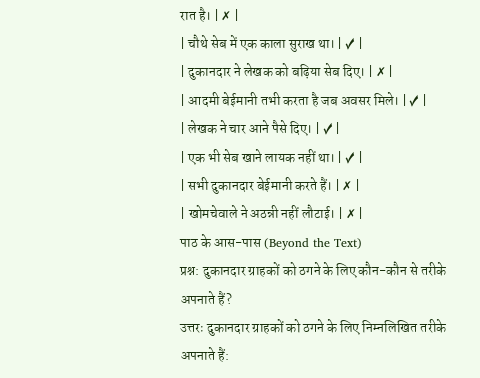रात है। | ✗ |
| चौथे सेब में एक काला सुराख था। | ✓ |
| दुकानदार ने लेखक को बढ़िया सेब दिए। | ✗ |
| आदमी बेईमानी तभी करता है जब अवसर मिले। | ✓ |
| लेखक ने चार आने पैसे दिए। | ✓ |
| एक भी सेब खाने लायक नहीं था। | ✓ |
| सभी दुकानदार बेईमानी करते हैं। | ✗ |
| खोमचेवाले ने अठन्नी नहीं लौटाई। | ✗ |
पाठ के आस-पास (Beyond the Text)
प्रश्न: दुकानदार ग्राहकों को ठगने के लिए कौन-कौन से तरीके अपनाते हैं?
उत्तरः दुकानदार ग्राहकों को ठगने के लिए निम्नलिखित तरीके अपनाते हैं: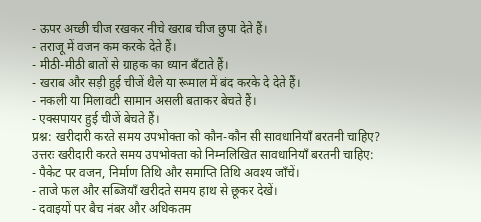- ऊपर अच्छी चीज रखकर नीचे खराब चीज छुपा देते हैं।
- तराजू में वजन कम करके देते हैं।
- मीठी-मीठी बातों से ग्राहक का ध्यान बँटाते हैं।
- खराब और सड़ी हुई चीजें थैले या रूमाल में बंद करके दे देते हैं।
- नकली या मिलावटी सामान असली बताकर बेचते हैं।
- एक्सपायर हुई चीजें बेचते हैं।
प्रश्न: खरीदारी करते समय उपभोक्ता को कौन-कौन सी सावधानियाँ बरतनी चाहिए?
उत्तरः खरीदारी करते समय उपभोक्ता को निम्नलिखित सावधानियाँ बरतनी चाहिए:
- पैकेट पर वजन, निर्माण तिथि और समाप्ति तिथि अवश्य जाँचें।
- ताजे फल और सब्जियाँ खरीदते समय हाथ से छूकर देखें।
- दवाइयों पर बैच नंबर और अधिकतम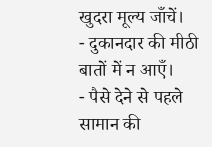खुदरा मूल्य जाँचें।
- दुकानदार की मीठी बातों में न आएँ।
- पैसे देने से पहले सामान की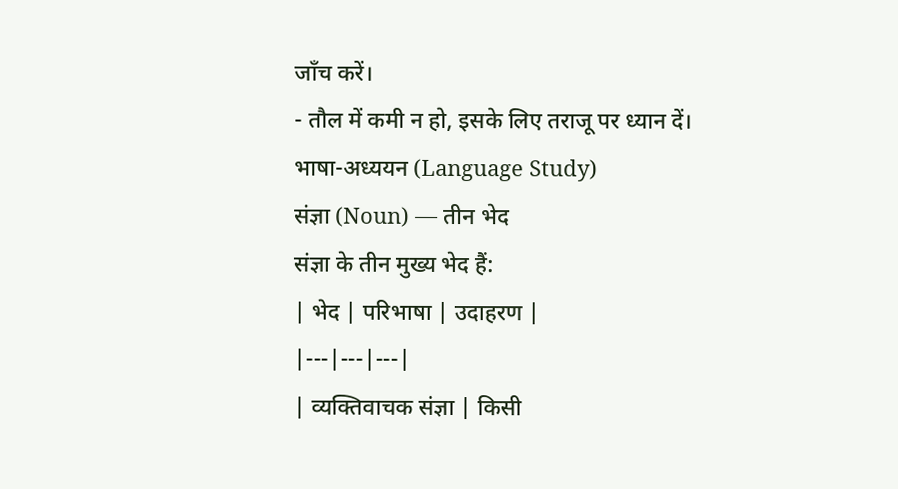जाँच करें।
- तौल में कमी न हो, इसके लिए तराजू पर ध्यान दें।
भाषा-अध्ययन (Language Study)
संज्ञा (Noun) — तीन भेद
संज्ञा के तीन मुख्य भेद हैं:
| भेद | परिभाषा | उदाहरण |
|---|---|---|
| व्यक्तिवाचक संज्ञा | किसी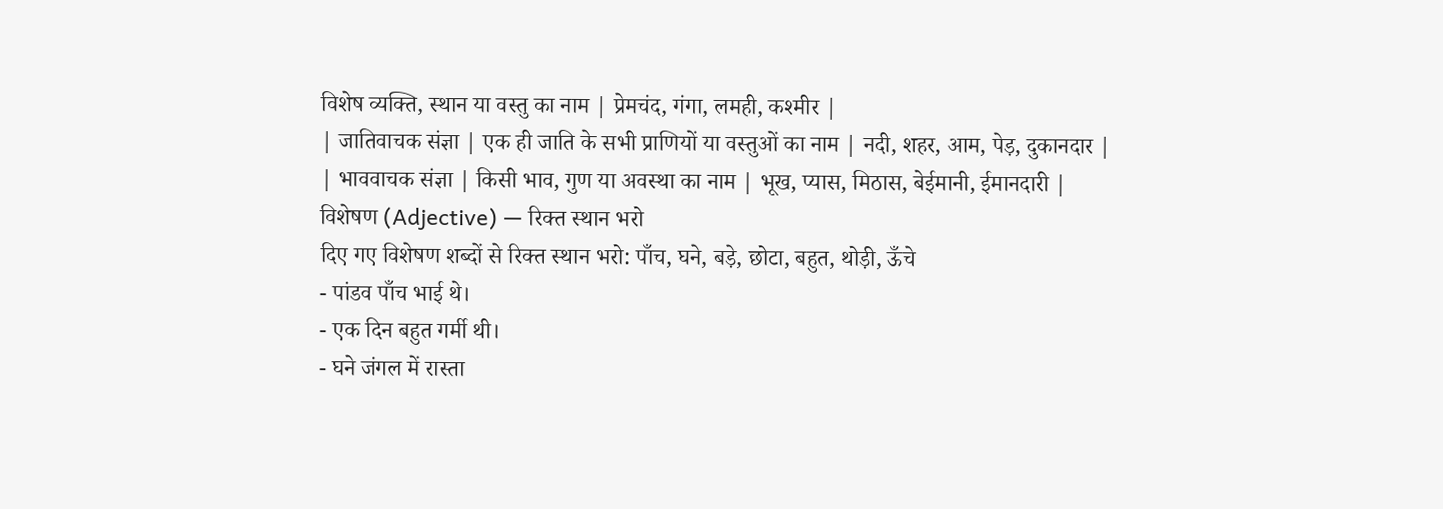विशेष व्यक्ति, स्थान या वस्तु का नाम | प्रेमचंद, गंगा, लमही, कश्मीर |
| जातिवाचक संज्ञा | एक ही जाति के सभी प्राणियों या वस्तुओं का नाम | नदी, शहर, आम, पेड़, दुकानदार |
| भाववाचक संज्ञा | किसी भाव, गुण या अवस्था का नाम | भूख, प्यास, मिठास, बेईमानी, ईमानदारी |
विशेषण (Adjective) — रिक्त स्थान भरो
दिए गए विशेषण शब्दों से रिक्त स्थान भरो: पाँच, घने, बड़े, छोटा, बहुत, थोड़ी, ऊँचे
- पांडव पाँच भाई थे।
- एक दिन बहुत गर्मी थी।
- घने जंगल में रास्ता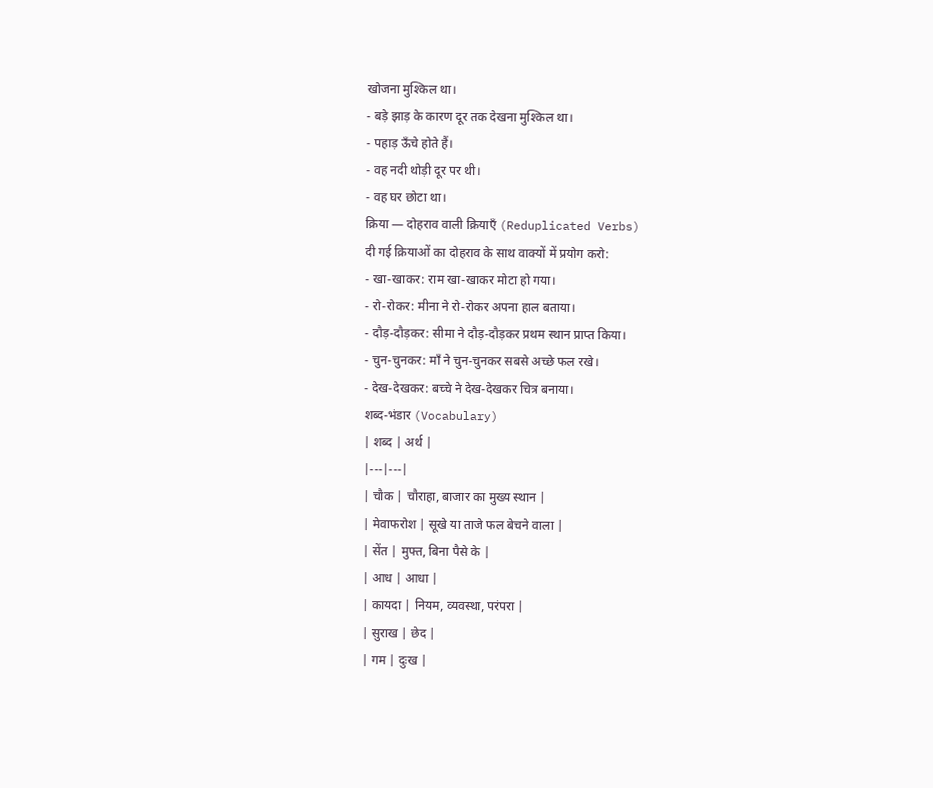खोजना मुश्किल था।
- बड़े झाड़ के कारण दूर तक देखना मुश्किल था।
- पहाड़ ऊँचे होते हैं।
- वह नदी थोड़ी दूर पर थी।
- वह घर छोटा था।
क्रिया — दोहराव वाली क्रियाएँ (Reduplicated Verbs)
दी गई क्रियाओं का दोहराव के साथ वाक्यों में प्रयोग करो:
- खा-खाकर: राम खा-खाकर मोटा हो गया।
- रो-रोकर: मीना ने रो-रोकर अपना हाल बताया।
- दौड़-दौड़कर: सीमा ने दौड़-दौड़कर प्रथम स्थान प्राप्त किया।
- चुन-चुनकर: माँ ने चुन-चुनकर सबसे अच्छे फल रखे।
- देख-देखकर: बच्चे ने देख-देखकर चित्र बनाया।
शब्द-भंडार (Vocabulary)
| शब्द | अर्थ |
|---|---|
| चौक | चौराहा, बाजार का मुख्य स्थान |
| मेवाफरोश | सूखे या ताजे फल बेचने वाला |
| सेंत | मुफ्त, बिना पैसे के |
| आध | आधा |
| कायदा | नियम, व्यवस्था, परंपरा |
| सुराख | छेद |
| गम | दुःख |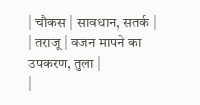| चौकस | सावधान, सतर्क |
| तराजू | वजन मापने का उपकरण, तुला |
|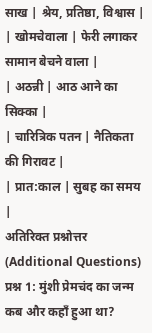साख | श्रेय, प्रतिष्ठा, विश्वास |
| खोमचेवाला | फेरी लगाकर सामान बेचने वाला |
| अठन्नी | आठ आने का सिक्का |
| चारित्रिक पतन | नैतिकता की गिरावट |
| प्रात:काल | सुबह का समय |
अतिरिक्त प्रश्नोत्तर (Additional Questions)
प्रश्न 1: मुंशी प्रेमचंद का जन्म कब और कहाँ हुआ था?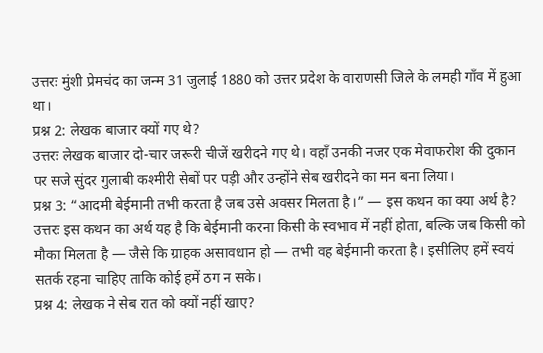उत्तरः मुंशी प्रेमचंद का जन्म 31 जुलाई 1880 को उत्तर प्रदेश के वाराणसी जिले के लमही गाँव में हुआ था।
प्रश्न 2: लेखक बाजार क्यों गए थे?
उत्तरः लेखक बाजार दो-चार जरूरी चीजें खरीदने गए थे। वहाँ उनकी नजर एक मेवाफरोश की दुकान पर सजे सुंदर गुलाबी कश्मीरी सेबों पर पड़ी और उन्होंने सेब खरीदने का मन बना लिया।
प्रश्न 3: “आदमी बेईमानी तभी करता है जब उसे अवसर मिलता है।” — इस कथन का क्या अर्थ है?
उत्तरः इस कथन का अर्थ यह है कि बेईमानी करना किसी के स्वभाव में नहीं होता, बल्कि जब किसी को मौका मिलता है — जैसे कि ग्राहक असावधान हो — तभी वह बेईमानी करता है। इसीलिए हमें स्वयं सतर्क रहना चाहिए ताकि कोई हमें ठग न सके।
प्रश्न 4: लेखक ने सेब रात को क्यों नहीं खाए?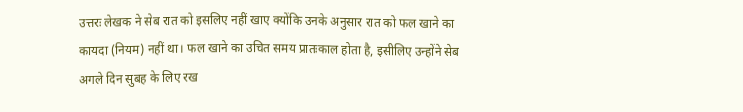उत्तरः लेखक ने सेब रात को इसलिए नहीं खाए क्योंकि उनके अनुसार रात को फल खाने का कायदा (नियम) नहीं था। फल खाने का उचित समय प्रातःकाल होता है, इसीलिए उन्होंने सेब अगले दिन सुबह के लिए रख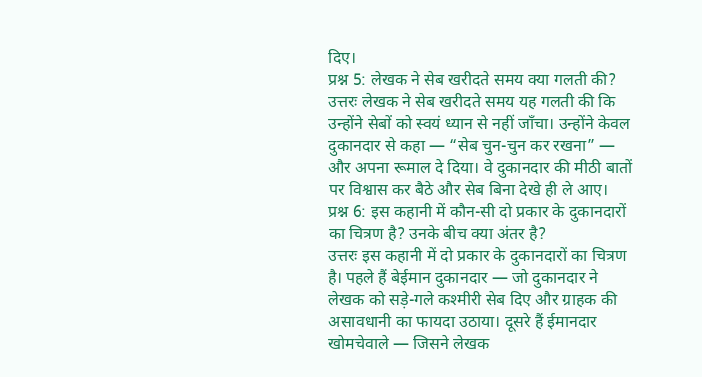दिए।
प्रश्न 5: लेखक ने सेब खरीदते समय क्या गलती की?
उत्तरः लेखक ने सेब खरीदते समय यह गलती की कि उन्होंने सेबों को स्वयं ध्यान से नहीं जाँचा। उन्होंने केवल दुकानदार से कहा — “सेब चुन-चुन कर रखना” — और अपना रूमाल दे दिया। वे दुकानदार की मीठी बातों पर विश्वास कर बैठे और सेब बिना देखे ही ले आए।
प्रश्न 6: इस कहानी में कौन-सी दो प्रकार के दुकानदारों का चित्रण है? उनके बीच क्या अंतर है?
उत्तरः इस कहानी में दो प्रकार के दुकानदारों का चित्रण है। पहले हैं बेईमान दुकानदार — जो दुकानदार ने लेखक को सड़े-गले कश्मीरी सेब दिए और ग्राहक की असावधानी का फायदा उठाया। दूसरे हैं ईमानदार खोमचेवाले — जिसने लेखक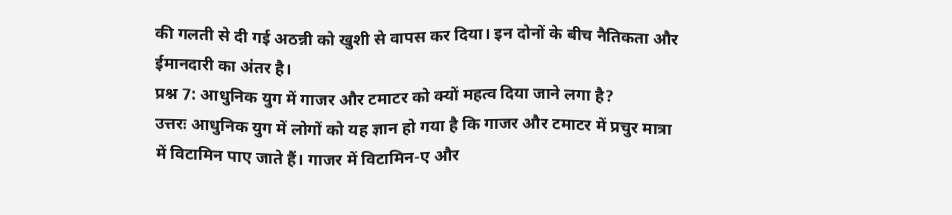की गलती से दी गई अठन्नी को खुशी से वापस कर दिया। इन दोनों के बीच नैतिकता और ईमानदारी का अंतर है।
प्रश्न 7: आधुनिक युग में गाजर और टमाटर को क्यों महत्व दिया जाने लगा है?
उत्तरः आधुनिक युग में लोगों को यह ज्ञान हो गया है कि गाजर और टमाटर में प्रचुर मात्रा में विटामिन पाए जाते हैं। गाजर में विटामिन-ए और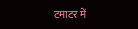टमाटर में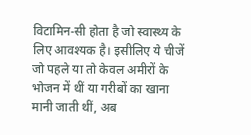विटामिन-सी होता है जो स्वास्थ्य के लिए आवश्यक है। इसीलिए ये चीजें जो पहले या तो केवल अमीरों के भोजन में थीं या गरीबों का खाना मानी जाती थीं, अब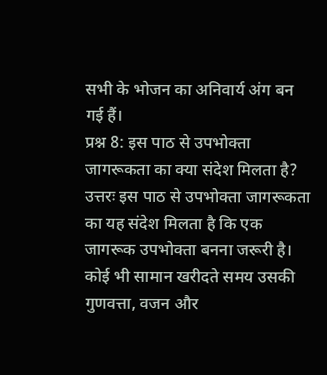सभी के भोजन का अनिवार्य अंग बन गई हैं।
प्रश्न 8: इस पाठ से उपभोक्ता जागरूकता का क्या संदेश मिलता है?
उत्तरः इस पाठ से उपभोक्ता जागरूकता का यह संदेश मिलता है कि एक जागरूक उपभोक्ता बनना जरूरी है। कोई भी सामान खरीदते समय उसकी गुणवत्ता, वजन और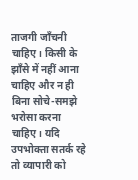ताजगी जाँचनी चाहिए। किसी के झाँसे में नहीं आना चाहिए और न ही बिना सोचे-समझे भरोसा करना चाहिए। यदि उपभोक्ता सतर्क रहे तो व्यापारी को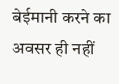बेईमानी करने का अवसर ही नहीं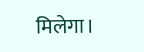मिलेगा।